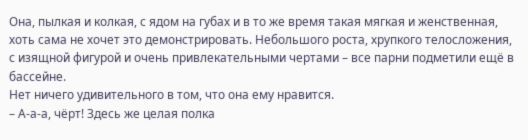Она, пылкая и колкая, с ядом на губах и в то же время такая мягкая и женственная, хоть сама не хочет это демонстрировать. Небольшого роста, хрупкого телосложения, с изящной фигурой и очень привлекательными чертами – все парни подметили ещё в бассейне.
Нет ничего удивительного в том, что она ему нравится.
– А-а-а, чёрт! Здесь же целая полка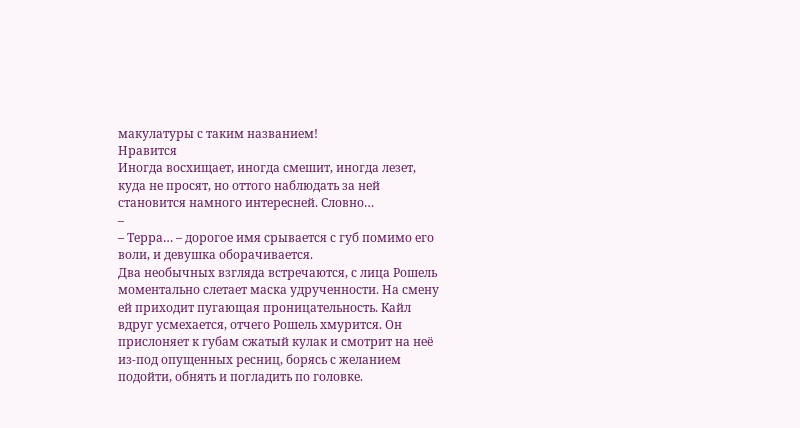макулатуры с таким названием!
Нравится
Иногда восхищает, иногда смешит, иногда лезет, куда не просят, но оттого наблюдать за ней становится намного интересней. Словно…
–
– Терра… – дорогое имя срывается с губ помимо его воли, и девушка оборачивается.
Два необычных взгляда встречаются, с лица Рошель моментально слетает маска удрученности. На смену ей приходит пугающая проницательность. Кайл вдруг усмехается, отчего Рошель хмурится. Он прислоняет к губам сжатый кулак и смотрит на неё из-под опущенных ресниц, борясь с желанием подойти, обнять и погладить по головке.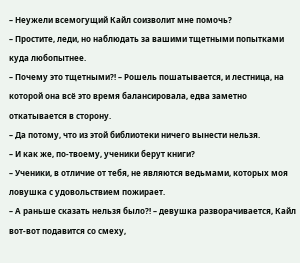– Неужели всемогущий Кайл соизволит мне помочь?
– Простите, леди, но наблюдать за вашими тщетными попытками куда любопытнее.
– Почему это тщетными?! – Рошель пошатывается, и лестница, на которой она всё это время балансировала, едва заметно откатывается в сторону.
– Да потому, что из этой библиотеки ничего вынести нельзя.
– И как же, по-твоему, ученики берут книги?
– Ученики, в отличие от тебя, не являются ведьмами, которых моя ловушка с удовольствием пожирает.
– А раньше сказать нельзя было?! – девушка разворачивается, Кайл вот-вот подавится со смеху,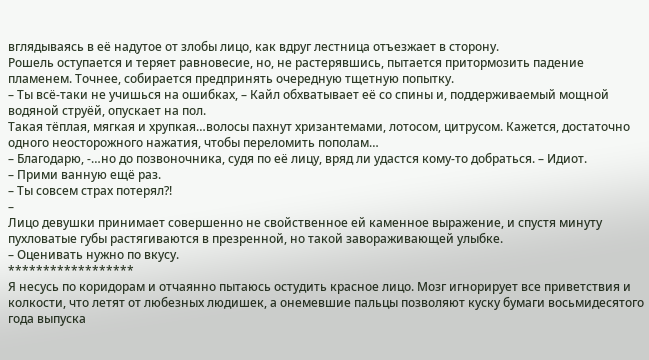вглядываясь в её надутое от злобы лицо, как вдруг лестница отъезжает в сторону.
Рошель оступается и теряет равновесие, но, не растерявшись, пытается притормозить падение пламенем. Точнее, собирается предпринять очередную тщетную попытку.
– Ты всё-таки не учишься на ошибках, – Кайл обхватывает её со спины и, поддерживаемый мощной водяной струёй, опускает на пол.
Такая тёплая, мягкая и хрупкая…волосы пахнут хризантемами, лотосом, цитрусом. Кажется, достаточно одного неосторожного нажатия, чтобы переломить пополам…
– Благодарю, -…но до позвоночника, судя по её лицу, вряд ли удастся кому-то добраться. – Идиот.
– Прими ванную ещё раз.
– Ты совсем страх потерял?!
–
Лицо девушки принимает совершенно не свойственное ей каменное выражение, и спустя минуту пухловатые губы растягиваются в презренной, но такой завораживающей улыбке.
– Оценивать нужно по вкусу.
******************
Я несусь по коридорам и отчаянно пытаюсь остудить красное лицо. Мозг игнорирует все приветствия и колкости, что летят от любезных людишек, а онемевшие пальцы позволяют куску бумаги восьмидесятого года выпуска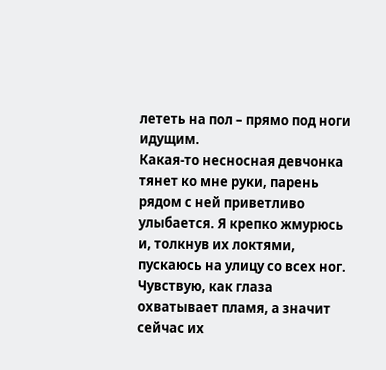лететь на пол – прямо под ноги идущим.
Какая-то несносная девчонка тянет ко мне руки, парень рядом с ней приветливо улыбается. Я крепко жмурюсь и, толкнув их локтями, пускаюсь на улицу со всех ног. Чувствую, как глаза охватывает пламя, а значит сейчас их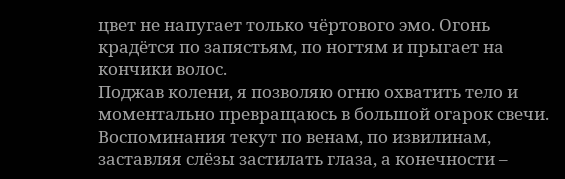цвет не напугает только чёртового эмо. Огонь крадётся по запястьям, по ногтям и прыгает на кончики волос.
Поджав колени, я позволяю огню охватить тело и моментально превращаюсь в большой огарок свечи. Воспоминания текут по венам, по извилинам, заставляя слёзы застилать глаза, а конечности –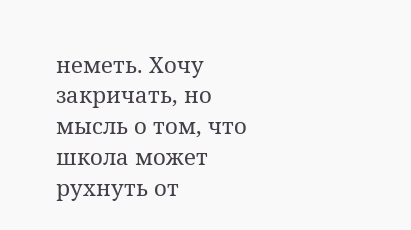неметь. Хочу закричать, но мысль о том, что школа может рухнуть от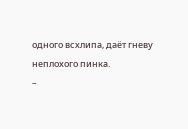одного всхлипа, даёт гневу неплохого пинка.
–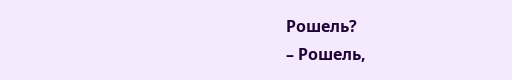Рошель?
– Рошель,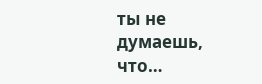ты не думаешь, что…